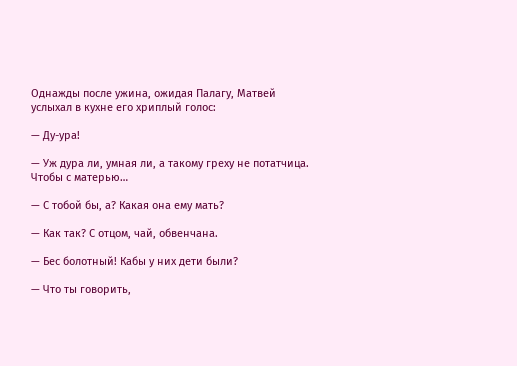Однажды после ужина, ожидая Палагу, Матвей услыхал в кухне его хриплый голос:

— Ду-ура!

— Уж дура ли, умная ли, а такому греху не потатчица. Чтобы с матерью…

— С тобой бы, а? Какая она ему мать?

— Как так? С отцом, чай, обвенчана.

— Бес болотный! Кабы у них дети были?

— Что ты говорить,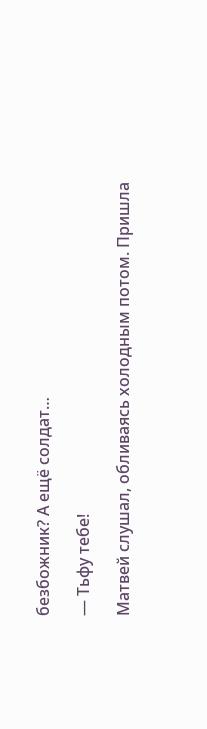безбожник? А ещё солдат…

— Тьфу тебе!

Матвей слушал, обливаясь холодным потом. Пришла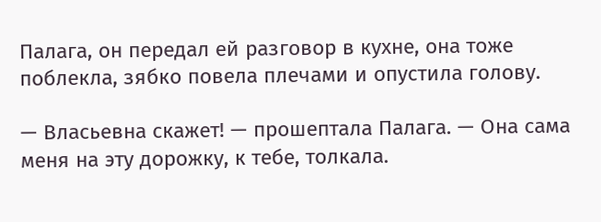Палага, он передал ей разговор в кухне, она тоже поблекла, зябко повела плечами и опустила голову.

— Власьевна скажет! — прошептала Палага. — Она сама меня на эту дорожку, к тебе, толкала.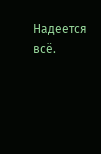Надеется всё.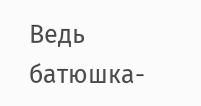Ведь батюшка-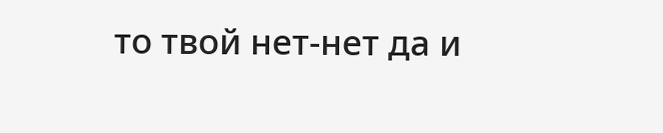то твой нет-нет да и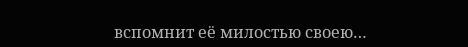вспомнит её милостью своею…